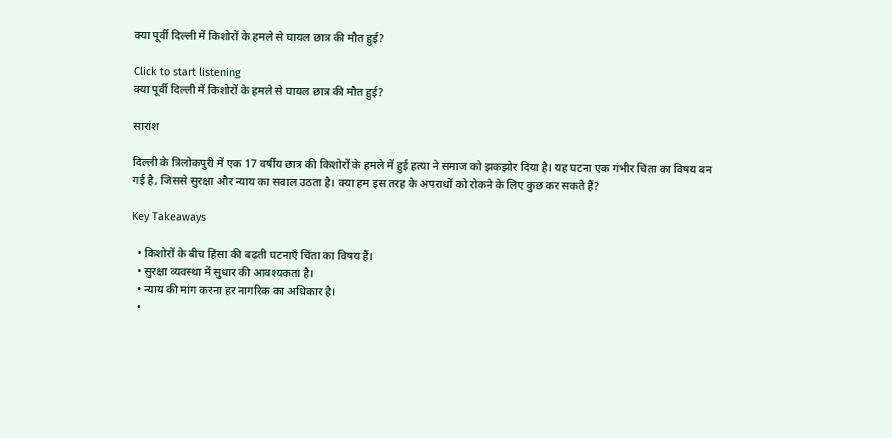क्या पूर्वी दिल्ली में किशोरों के हमले से घायल छात्र की मौत हुई?

Click to start listening
क्या पूर्वी दिल्ली में किशोरों के हमले से घायल छात्र की मौत हुई?

सारांश

दिल्ली के त्रिलोकपुरी में एक 17 वर्षीय छात्र की किशोरों के हमले में हुई हत्या ने समाज को झकझोर दिया है। यह घटना एक गंभीर चिंता का विषय बन गई है, जिससे सुरक्षा और न्याय का सवाल उठता है। क्या हम इस तरह के अपराधों को रोकने के लिए कुछ कर सकते हैं?

Key Takeaways

  • किशोरों के बीच हिंसा की बढ़ती घटनाएँ चिंता का विषय हैं।
  • सुरक्षा व्यवस्था में सुधार की आवश्यकता है।
  • न्याय की मांग करना हर नागरिक का अधिकार है।
  •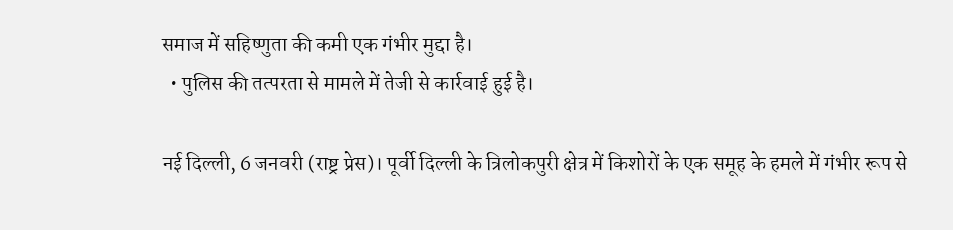समाज में सहिष्णुता की कमी एक गंभीर मुद्दा है।
  • पुलिस की तत्परता से मामले में तेजी से कार्रवाई हुई है।

नई दिल्ली, 6 जनवरी (राष्ट्र प्रेस)। पूर्वी दिल्ली के त्रिलोकपुरी क्षेत्र में किशोरों के एक समूह के हमले में गंभीर रूप से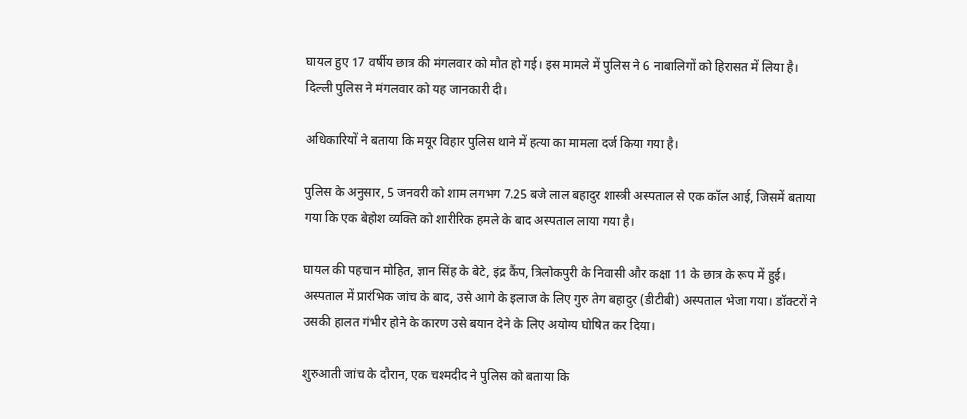घायल हुए 17 वर्षीय छात्र की मंगलवार को मौत हो गई। इस मामले में पुलिस ने 6 नाबालिगों को हिरासत में लिया है। दिल्ली पुलिस ने मंगलवार को यह जानकारी दी।

अधिकारियों ने बताया कि मयूर विहार पुलिस थाने में हत्या का मामला दर्ज किया गया है।

पुलिस के अनुसार, 5 जनवरी को शाम लगभग 7.25 बजे लाल बहादुर शास्त्री अस्पताल से एक कॉल आई, जिसमें बताया गया कि एक बेहोश व्यक्ति को शारीरिक हमले के बाद अस्पताल लाया गया है।

घायल की पहचान मोहित, ज्ञान सिंह के बेटे, इंद्र कैंप, त्रिलोकपुरी के निवासी और कक्षा 11 के छात्र के रूप में हुई। अस्पताल में प्रारंभिक जांच के बाद, उसे आगे के इलाज के लिए गुरु तेग बहादुर (डीटीबी) अस्पताल भेजा गया। डॉक्टरों ने उसकी हालत गंभीर होने के कारण उसे बयान देने के लिए अयोग्य घोषित कर दिया।

शुरुआती जांच के दौरान, एक चश्मदीद ने पुलिस को बताया कि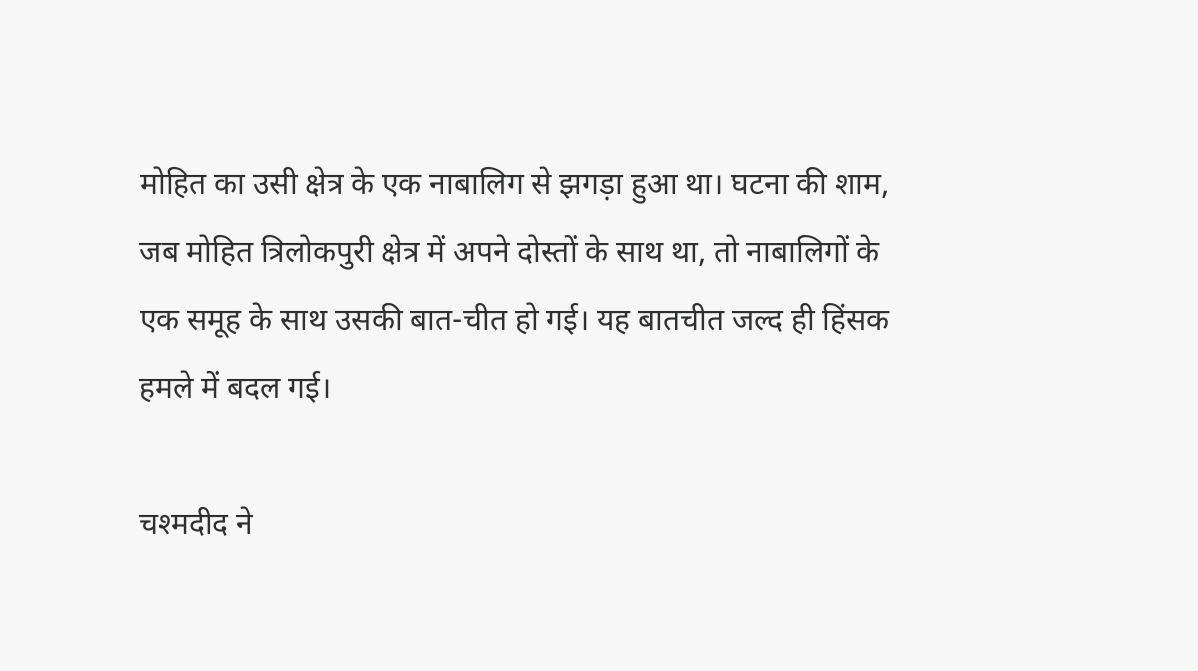मोहित का उसी क्षेत्र के एक नाबालिग से झगड़ा हुआ था। घटना की शाम, जब मोहित त्रिलोकपुरी क्षेत्र में अपने दोस्तों के साथ था, तो नाबालिगों के एक समूह के साथ उसकी बात-चीत हो गई। यह बातचीत जल्द ही हिंसक हमले में बदल गई।

चश्मदीद ने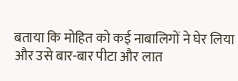बताया कि मोहित को कई नाबालिगों ने घेर लिया और उसे बार-बार पीटा और लात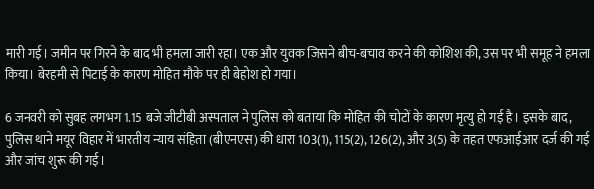मारी गई। जमीन पर गिरने के बाद भी हमला जारी रहा। एक और युवक जिसने बीच-बचाव करने की कोशिश की, उस पर भी समूह ने हमला किया। बेरहमी से पिटाई के कारण मोहित मौके पर ही बेहोश हो गया।

6 जनवरी को सुबह लगभग 1.15 बजे जीटीबी अस्पताल ने पुलिस को बताया कि मोहित की चोटों के कारण मृत्यु हो गई है। इसके बाद, पुलिस थाने मयूर विहार में भारतीय न्याय संहिता (बीएनएस) की धारा 103(1), 115(2), 126(2), और 3(5) के तहत एफआईआर दर्ज की गई और जांच शुरू की गई।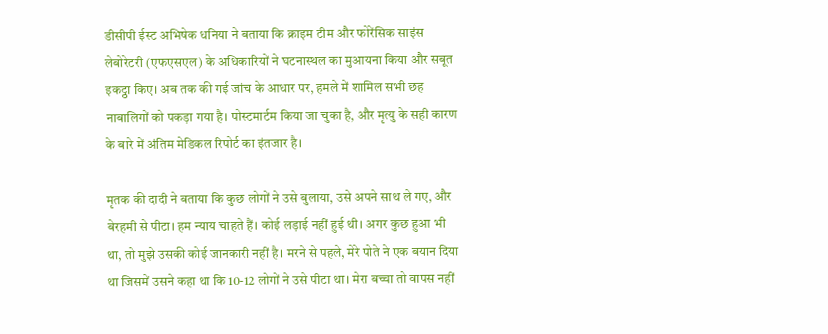डीसीपी ईस्ट अभिषेक धनिया ने बताया कि क्राइम टीम और फोरेंसिक साइंस लेबोरेटरी (एफएसएल) के अधिकारियों ने घटनास्थल का मुआयना किया और सबूत इकट्ठा किए। अब तक की गई जांच के आधार पर, हमले में शामिल सभी छह नाबालिगों को पकड़ा गया है। पोस्टमार्टम किया जा चुका है, और मृत्यु के सही कारण के बारे में अंतिम मेडिकल रिपोर्ट का इंतजार है।

मृतक की दादी ने बताया कि कुछ लोगों ने उसे बुलाया, उसे अपने साथ ले गए, और बेरहमी से पीटा। हम न्याय चाहते हैं। कोई लड़ाई नहीं हुई थी। अगर कुछ हुआ भी था, तो मुझे उसकी कोई जानकारी नहीं है। मरने से पहले, मेरे पोते ने एक बयान दिया था जिसमें उसने कहा था कि 10-12 लोगों ने उसे पीटा था। मेरा बच्चा तो वापस नहीं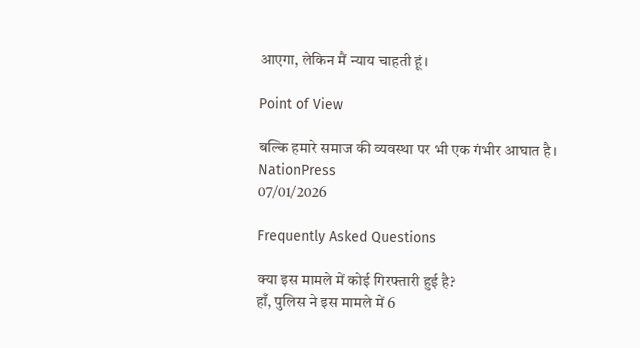आएगा, लेकिन मैं न्याय चाहती हूं।

Point of View

बल्कि हमारे समाज की व्यवस्था पर भी एक गंभीर आघात है।
NationPress
07/01/2026

Frequently Asked Questions

क्या इस मामले में कोई गिरफ्तारी हुई है?
हाँ, पुलिस ने इस मामले में 6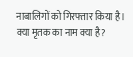नाबालिगों को गिरफ्तार किया है।
क्या मृतक का नाम क्या है?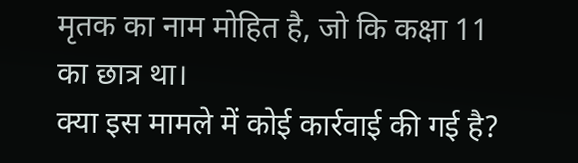मृतक का नाम मोहित है, जो कि कक्षा 11 का छात्र था।
क्या इस मामले में कोई कार्रवाई की गई है?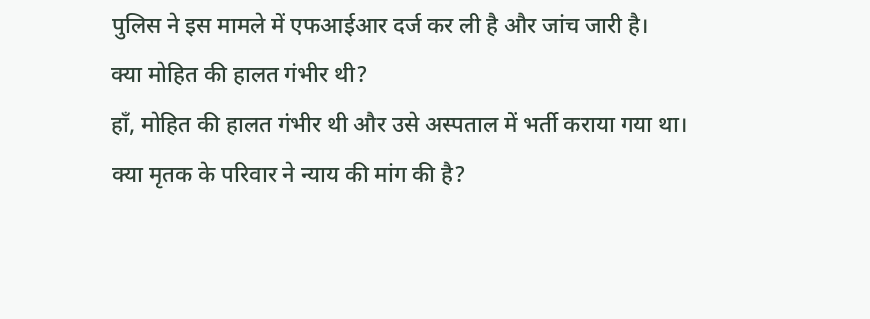पुलिस ने इस मामले में एफआईआर दर्ज कर ली है और जांच जारी है।
क्या मोहित की हालत गंभीर थी?
हाँ, मोहित की हालत गंभीर थी और उसे अस्पताल में भर्ती कराया गया था।
क्या मृतक के परिवार ने न्याय की मांग की है?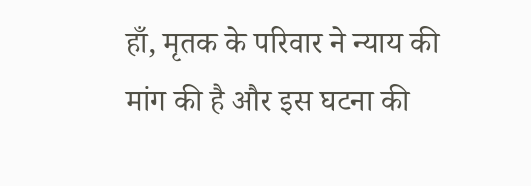हाँ, मृतक के परिवार ने न्याय की मांग की है और इस घटना की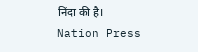निंदा की है।
Nation Press